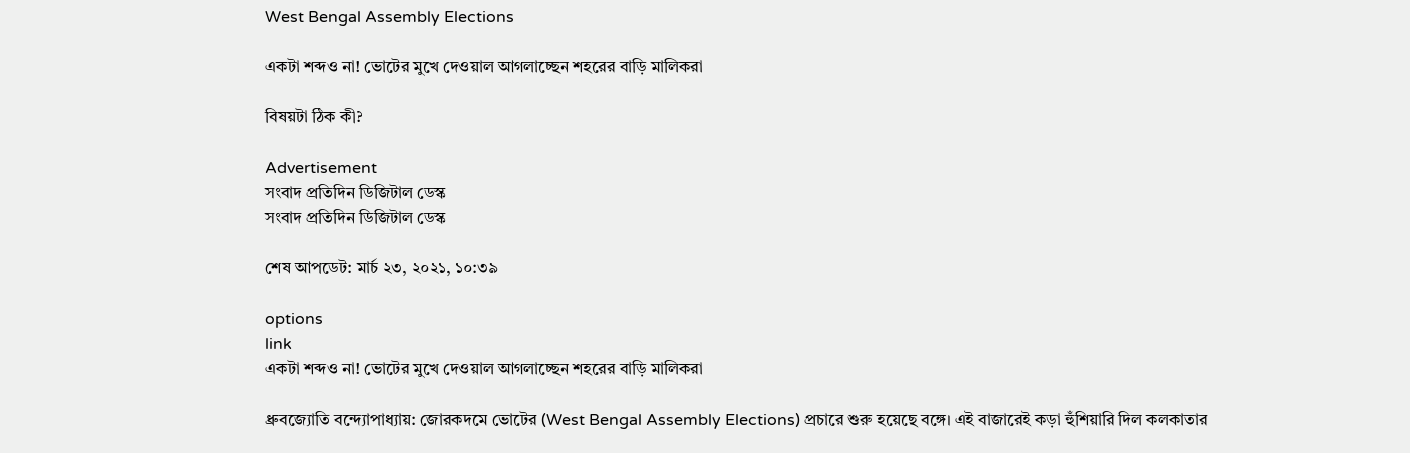West Bengal Assembly Elections

একটা শব্দও না! ভোটের মুখে দেওয়াল আগলাচ্ছেন শহরের বাড়ি মালিকরা

বিষয়টা ঠিক কী?

Advertisement
সংবাদ প্রতিদিন ডিজিটাল ডেস্ক
সংবাদ প্রতিদিন ডিজিটাল ডেস্ক

শেষ আপডেট: মার্চ ২৩, ২০২১, ১০:৩৯

options
link
একটা শব্দও না! ভোটের মুখে দেওয়াল আগলাচ্ছেন শহরের বাড়ি মালিকরা

ধ্রুবজ্যোতি বন্দ্যোপাধ্যায়: জোরকদমে ভোটের (West Bengal Assembly Elections) প্রচারে শুরু হয়েছে বঙ্গে। এই বাজারেই কড়া হুঁশিয়ারি দিল কলকাতার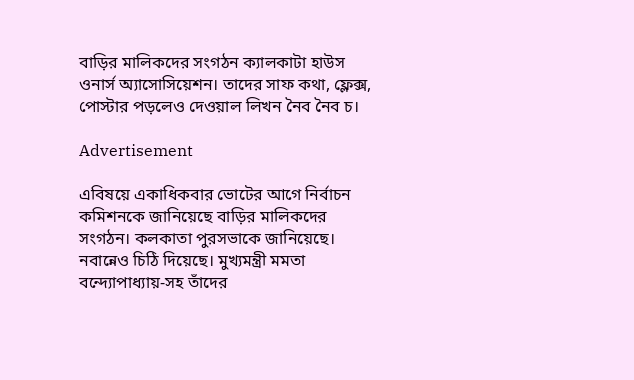বাড়ির মালিকদের সংগঠন ক্যালকাটা হাউস ওনার্স অ্যাসোসিয়েশন। তাদের সাফ কথা, ফ্লেক্স, পোস্টার পড়লেও দেওয়াল লিখন নৈব নৈব চ।

Advertisement

এবিষয়ে একাধিকবার ভোটের আগে নির্বাচন কমিশনকে জানিয়েছে বাড়ির মালিকদের সংগঠন। কলকাতা পুরসভাকে জানিয়েছে। নবান্নেও চিঠি দিয়েছে। মুখ্যমন্ত্রী মমতা বন্দ্যোপাধ্যায়-সহ তাঁদের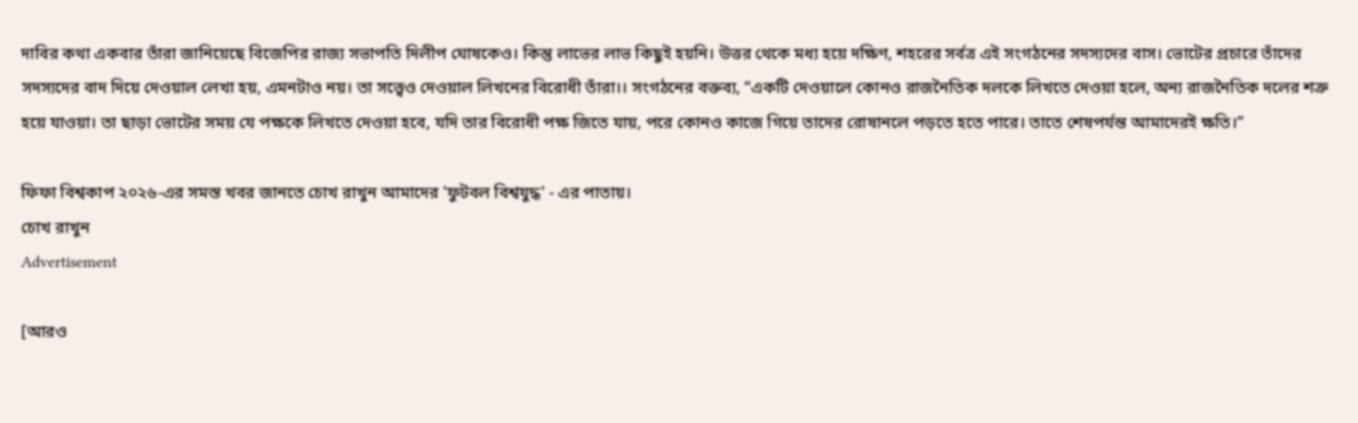দাবির কথা একবার তাঁরা জানিয়েছে বিজেপির রাজ্য সভাপতি দিলীপ ঘোষকেও। কিন্তু লাভের লাভ কিছুই হয়নি। উত্তর থেকে মধ্য হয়ে দক্ষিণ, শহরের সর্বত্র এই সংগঠনের সদস্যদের বাস। ভোটের প্রচারে তাঁদের সদস্যদের বাদ দিয়ে দেওয়াল লেখা হয়, এমনটাও নয়। তা সত্ত্বেও দেওয়াল লিখনের বিরোধী তাঁরা।। সংগঠনের বক্তব্য, “একটি দেওয়ালে কোনও রাজনৈতিক দলকে লিখতে দেওয়া হলে, অন্য রাজনৈতিক দলের শত্রু হয়ে যাওয়া। তা ছাড়া ভোটের সময় যে পক্ষকে লিখতে দেওয়া হবে, যদি তার বিরোধী পক্ষ জিতে যায়, পরে কোনও কাজে গিয়ে তাদের রোষানলে পড়তে হতে পারে। তাতে শেষপর্যন্ত আমাদেরই ক্ষতি।”

ফিফা বিশ্বকাপ ২০২৬-এর সমস্ত খবর জানতে চোখ রাখুন আমাদের 'ফুটবল বিশ্বযুদ্ধ' - এর পাতায়।
চোখ রাখুন
Advertisement

[আরও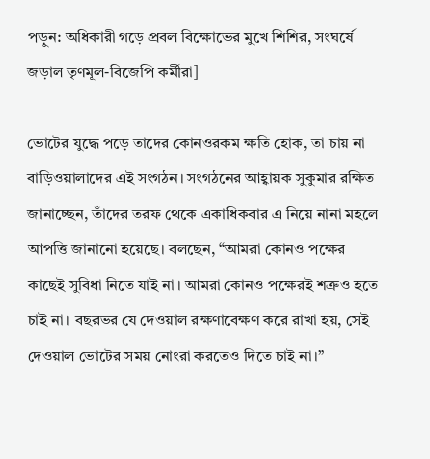পড়ুন: অধিকারী গড়ে প্রবল বিক্ষোভের মুখে শিশির, সংঘর্ষে জড়াল তৃণমূল-বিজেপি কর্মীরা]

ভোটের যুদ্ধে পড়ে তাদের কোনওরকম ক্ষতি হোক, তা চায় না বাড়িওয়ালাদের এই সংগঠন। সংগঠনের আহ্বায়ক সুকুমার রক্ষিত জানাচ্ছেন, তাঁদের তরফ থেকে একাধিকবার এ নিয়ে নানা মহলে আপত্তি জানানো হয়েছে। বলছেন, “আমরা কোনও পক্ষের কাছেই সুবিধা নিতে যাই না। আমরা কোনও পক্ষেরই শত্রুও হতে চাই না। বছরভর যে দেওয়াল রক্ষণাবেক্ষণ করে রাখা হয়, সেই দেওয়াল ভোটের সময় নোংরা করতেও দিতে চাই না।”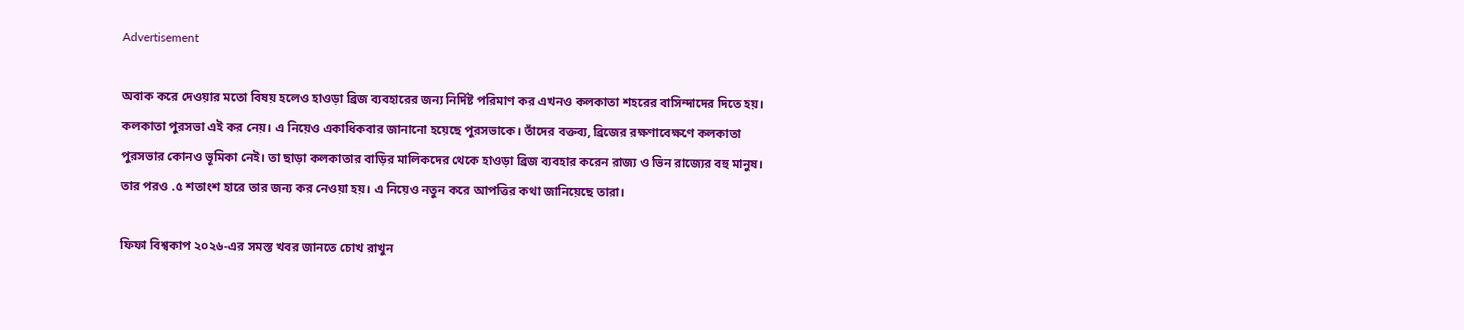Advertisement

অবাক করে দেওয়ার মতো বিষয় হলেও হাওড়া ব্রিজ ব্যবহারের জন্য নির্দিষ্ট পরিমাণ কর এখনও কলকাতা শহরের বাসিন্দাদের দিতে হয়। কলকাতা পুরসভা এই কর নেয়। এ নিয়েও একাধিকবার জানানো হয়েছে পুরসভাকে। তাঁদের বক্তব্য, ব্রিজের রক্ষণাবেক্ষণে কলকাতা পুরসভার কোনও ভূমিকা নেই। তা ছাড়া কলকাতার বাড়ির মালিকদের থেকে হাওড়া ব্রিজ ব্যবহার করেন রাজ্য ও ভিন রাজ্যের বহু মানুষ। তার পরও .৫ শতাংশ হারে তার জন্য কর নেওয়া হয়। এ নিয়েও নতুন করে আপত্তির কথা জানিয়েছে তারা।

ফিফা বিশ্বকাপ ২০২৬-এর সমস্ত খবর জানতে চোখ রাখুন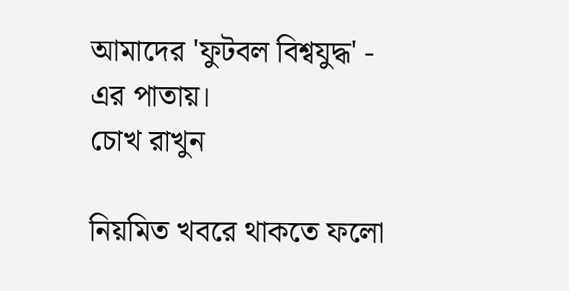আমাদের 'ফুটবল বিশ্বযুদ্ধ' - এর পাতায়।
চোখ রাখুন

নিয়মিত খবরে থাকতে ফলো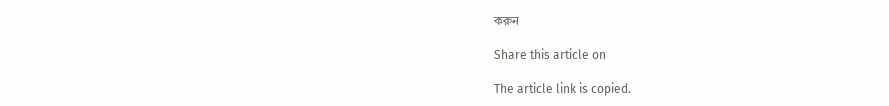করুন

Share this article on

The article link is copied.